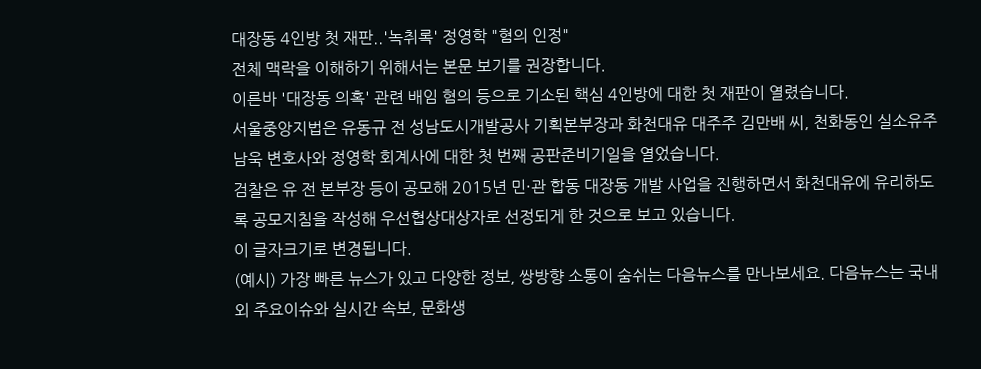대장동 4인방 첫 재판..'녹취록' 정영학 "혐의 인정"
전체 맥락을 이해하기 위해서는 본문 보기를 권장합니다.
이른바 '대장동 의혹' 관련 배임 혐의 등으로 기소된 핵심 4인방에 대한 첫 재판이 열렸습니다.
서울중앙지법은 유동규 전 성남도시개발공사 기획본부장과 화천대유 대주주 김만배 씨, 천화동인 실소유주 남욱 변호사와 정영학 회계사에 대한 첫 번째 공판준비기일을 열었습니다.
검찰은 유 전 본부장 등이 공모해 2015년 민·관 합동 대장동 개발 사업을 진행하면서 화천대유에 유리하도록 공모지침을 작성해 우선협상대상자로 선정되게 한 것으로 보고 있습니다.
이 글자크기로 변경됩니다.
(예시) 가장 빠른 뉴스가 있고 다양한 정보, 쌍방향 소통이 숨쉬는 다음뉴스를 만나보세요. 다음뉴스는 국내외 주요이슈와 실시간 속보, 문화생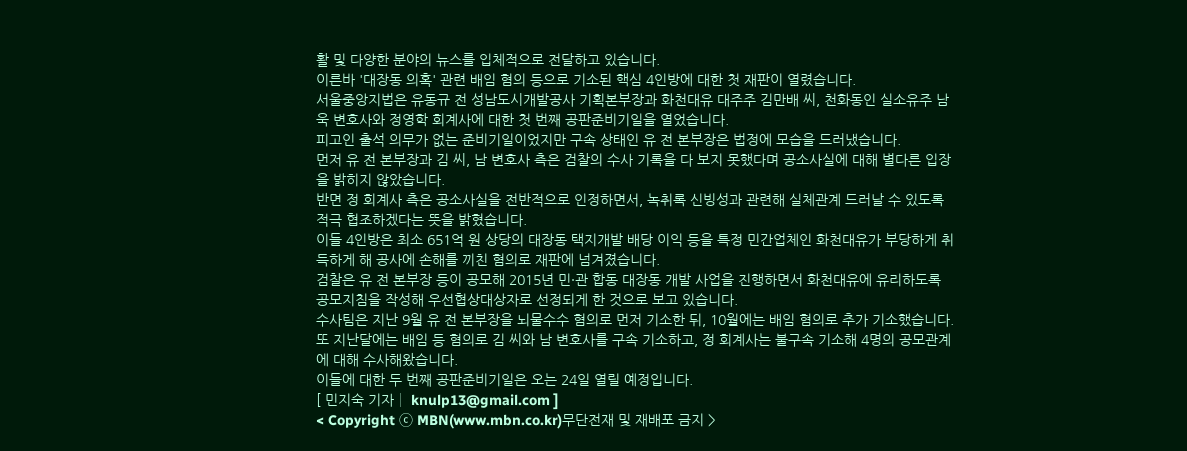활 및 다양한 분야의 뉴스를 입체적으로 전달하고 있습니다.
이른바 '대장동 의혹' 관련 배임 혐의 등으로 기소된 핵심 4인방에 대한 첫 재판이 열렸습니다.
서울중앙지법은 유동규 전 성남도시개발공사 기획본부장과 화천대유 대주주 김만배 씨, 천화동인 실소유주 남욱 변호사와 정영학 회계사에 대한 첫 번째 공판준비기일을 열었습니다.
피고인 출석 의무가 없는 준비기일이었지만 구속 상태인 유 전 본부장은 법정에 모습을 드러냈습니다.
먼저 유 전 본부장과 김 씨, 남 변호사 측은 검찰의 수사 기록을 다 보지 못했다며 공소사실에 대해 별다른 입장을 밝히지 않았습니다.
반면 정 회계사 측은 공소사실을 전반적으로 인정하면서, 녹취록 신빙성과 관련해 실체관계 드러날 수 있도록 적극 협조하겠다는 뜻을 밝혔습니다.
이들 4인방은 최소 651억 원 상당의 대장동 택지개발 배당 이익 등을 특정 민간업체인 화천대유가 부당하게 취득하게 해 공사에 손해를 끼친 혐의로 재판에 넘겨졌습니다.
검찰은 유 전 본부장 등이 공모해 2015년 민·관 합동 대장동 개발 사업을 진행하면서 화천대유에 유리하도록 공모지침을 작성해 우선협상대상자로 선정되게 한 것으로 보고 있습니다.
수사팀은 지난 9월 유 전 본부장을 뇌물수수 혐의로 먼저 기소한 뒤, 10월에는 배임 혐의로 추가 기소했습니다.
또 지난달에는 배임 등 혐의로 김 씨와 남 변호사를 구속 기소하고, 정 회계사는 불구속 기소해 4명의 공모관계에 대해 수사해왔습니다.
이들에 대한 두 번째 공판준비기일은 오는 24일 열릴 예정입니다.
[ 민지숙 기자│ knulp13@gmail.com ]
< Copyright ⓒ MBN(www.mbn.co.kr)무단전재 및 재배포 금지 >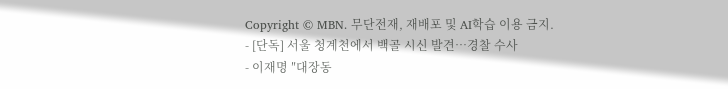Copyright © MBN. 무단전재, 재배포 및 AI학습 이용 금지.
- [단독] 서울 청계천에서 백골 시신 발견…경찰 수사
- 이재명 ″대장동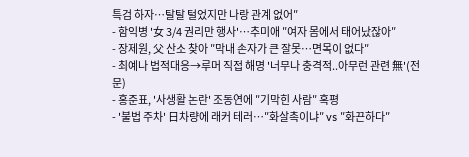특검 하자…탈탈 털었지만 나랑 관계 없어″
- 함익병 '女 3/4 권리만 행사'…추미애 ″여자 몸에서 태어났잖아″
- 장제원, 父 산소 찾아 ″막내 손자가 큰 잘못…면목이 없다″
- 최예나 법적대응→루머 직접 해명 '너무나 충격적..아무런 관련 無'(전문)
- 홍준표, '사생활 논란' 조동연에 ″기막힌 사람″ 혹평
- '불법 주차' 日차량에 래커 테러…″화살촉이냐″ vs ″화끈하다″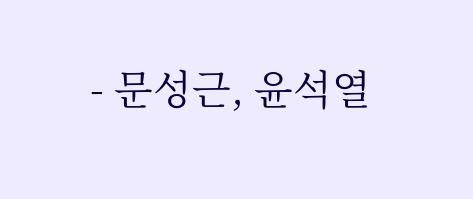- 문성근, 윤석열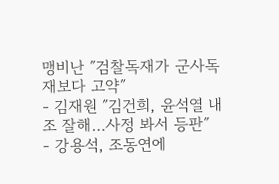맹비난 ″검찰독재가 군사독재보다 고약″
- 김재원 ″김건희, 윤석열 내조 잘해…사정 봐서 등판″
- 강용석, 조동연에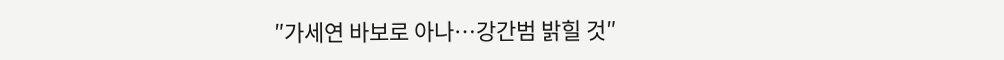″가세연 바보로 아나…강간범 밝힐 것″